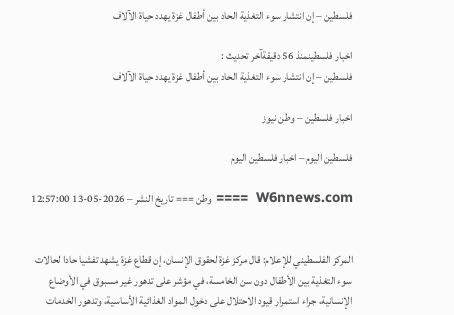فلسطين – إن انتشار سوء التغذية الحاد بين أطفال غزة يهدد حياة الآلاف

اخبار فلسطينمنذ 56 دقيقةآخر تحديث :
فلسطين – إن انتشار سوء التغذية الحاد بين أطفال غزة يهدد حياة الآلاف

اخبار فلسطين – وطن نيوز

فلسطين اليوم – اخبار فلسطين اليوم

W6nnews.com  ==== وطن === تاريخ النشر – 2026-05-13 12:57:00


المركز الفلسطيني للإعلام: قال مركز غزة لحقوق الإنسان، إن قطاع غزة يشهد تفشيا حادا لحالات سوء التغذية بين الأطفال دون سن الخامسة، في مؤشر على تدهور غير مسبوق في الأوضاع الإنسانية، جراء استمرار قيود الاحتلال على دخول المواد الغذائية الأساسية، وتدهور الخدمات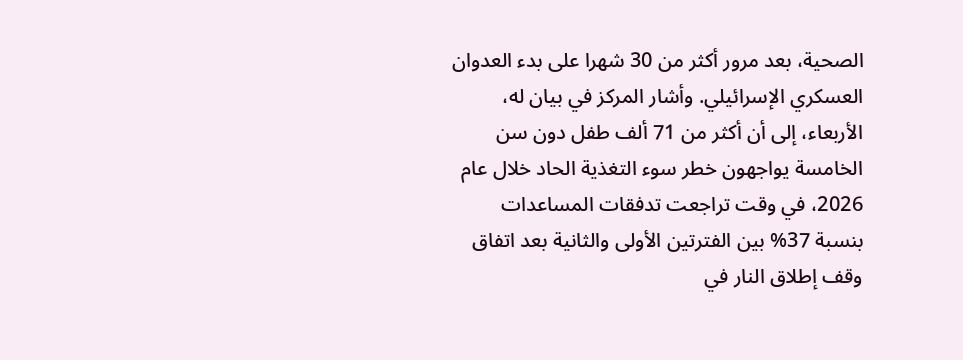الصحية، بعد مرور أكثر من 30 شهرا على بدء العدوان العسكري الإسرائيلي. وأشار المركز في بيان له، الأربعاء، إلى أن أكثر من 71 ألف طفل دون سن الخامسة يواجهون خطر سوء التغذية الحاد خلال عام 2026، في وقت تراجعت تدفقات المساعدات بنسبة 37% بين الفترتين الأولى والثانية بعد اتفاق وقف إطلاق النار في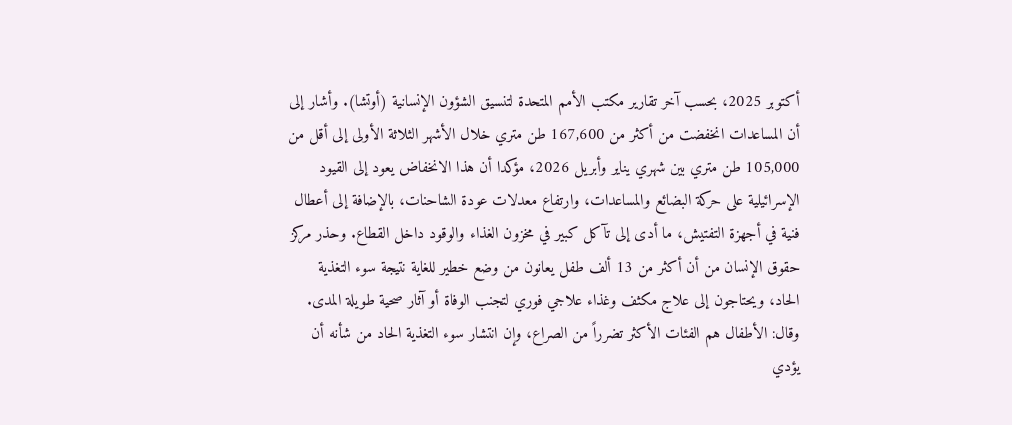أكتوبر 2025، بحسب آخر تقارير مكتب الأمم المتحدة لتنسيق الشؤون الإنسانية (أوتشا). وأشار إلى أن المساعدات انخفضت من أكثر من 167,600 طن متري خلال الأشهر الثلاثة الأولى إلى أقل من 105,000 طن متري بين شهري يناير وأبريل 2026، مؤكدا أن هذا الانخفاض يعود إلى القيود الإسرائيلية على حركة البضائع والمساعدات، وارتفاع معدلات عودة الشاحنات، بالإضافة إلى أعطال فنية في أجهزة التفتيش، ما أدى إلى تآكل كبير في مخزون الغذاء والوقود داخل القطاع. وحذر مركز حقوق الإنسان من أن أكثر من 13 ألف طفل يعانون من وضع خطير للغاية نتيجة سوء التغذية الحاد، ويحتاجون إلى علاج مكثف وغذاء علاجي فوري لتجنب الوفاة أو آثار صحية طويلة المدى. وقال: الأطفال هم الفئات الأكثر تضرراً من الصراع، وإن انتشار سوء التغذية الحاد من شأنه أن يؤدي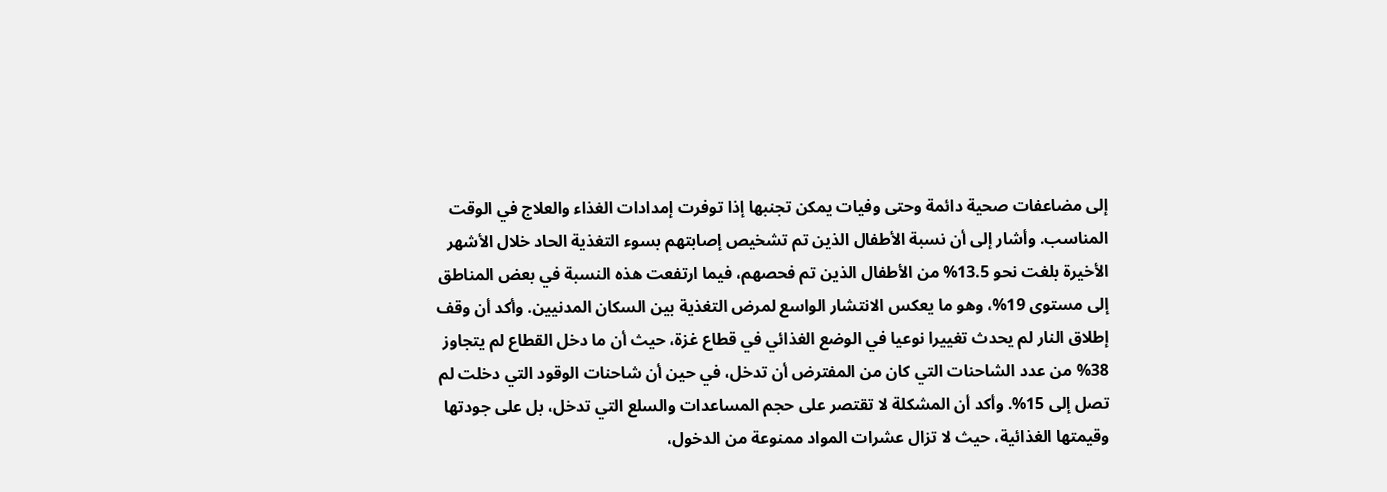إلى مضاعفات صحية دائمة وحتى وفيات يمكن تجنبها إذا توفرت إمدادات الغذاء والعلاج في الوقت المناسب. وأشار إلى أن نسبة الأطفال الذين تم تشخيص إصابتهم بسوء التغذية الحاد خلال الأشهر الأخيرة بلغت نحو 13.5% من الأطفال الذين تم فحصهم، فيما ارتفعت هذه النسبة في بعض المناطق إلى مستوى 19%، وهو ما يعكس الانتشار الواسع لمرض التغذية بين السكان المدنيين. وأكد أن وقف إطلاق النار لم يحدث تغييرا نوعيا في الوضع الغذائي في قطاع غزة، حيث أن ما دخل القطاع لم يتجاوز 38% من عدد الشاحنات التي كان من المفترض أن تدخل، في حين أن شاحنات الوقود التي دخلت لم تصل إلى 15%. وأكد أن المشكلة لا تقتصر على حجم المساعدات والسلع التي تدخل، بل على جودتها وقيمتها الغذائية، حيث لا تزال عشرات المواد ممنوعة من الدخول،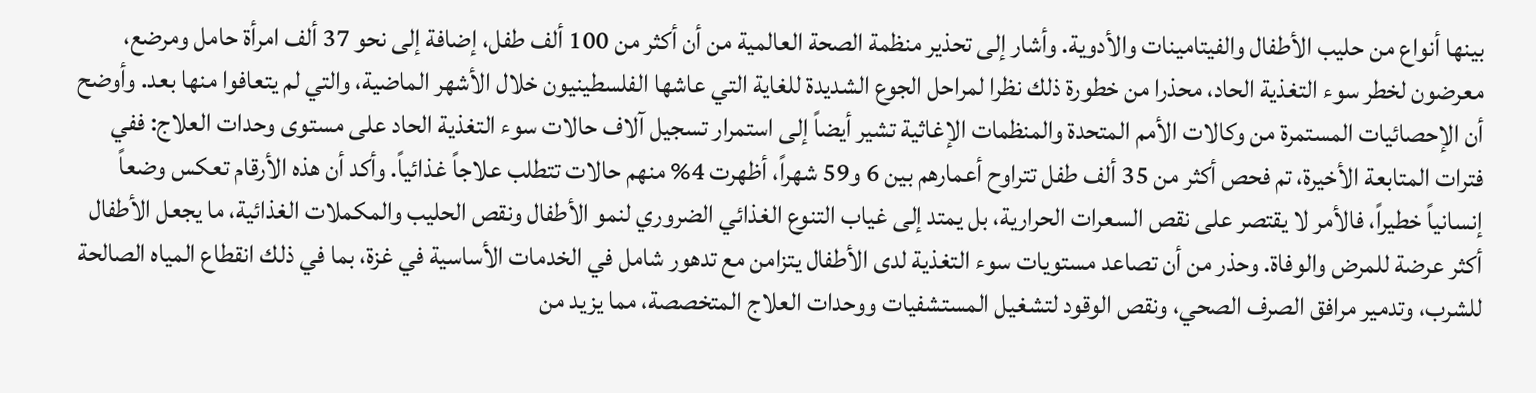بينها أنواع من حليب الأطفال والفيتامينات والأدوية. وأشار إلى تحذير منظمة الصحة العالمية من أن أكثر من 100 ألف طفل، إضافة إلى نحو 37 ألف امرأة حامل ومرضع، معرضون لخطر سوء التغذية الحاد، محذرا من خطورة ذلك نظرا لمراحل الجوع الشديدة للغاية التي عاشها الفلسطينيون خلال الأشهر الماضية، والتي لم يتعافوا منها بعد. وأوضح أن الإحصائيات المستمرة من وكالات الأمم المتحدة والمنظمات الإغاثية تشير أيضاً إلى استمرار تسجيل آلاف حالات سوء التغذية الحاد على مستوى وحدات العلاج: ففي فترات المتابعة الأخيرة، تم فحص أكثر من 35 ألف طفل تتراوح أعمارهم بين 6 و59 شهراً، أظهرت 4% منهم حالات تتطلب علاجاً غذائياً. وأكد أن هذه الأرقام تعكس وضعاً إنسانياً خطيراً، فالأمر لا يقتصر على نقص السعرات الحرارية، بل يمتد إلى غياب التنوع الغذائي الضروري لنمو الأطفال ونقص الحليب والمكملات الغذائية، ما يجعل الأطفال أكثر عرضة للمرض والوفاة. وحذر من أن تصاعد مستويات سوء التغذية لدى الأطفال يتزامن مع تدهور شامل في الخدمات الأساسية في غزة، بما في ذلك انقطاع المياه الصالحة للشرب، وتدمير مرافق الصرف الصحي، ونقص الوقود لتشغيل المستشفيات ووحدات العلاج المتخصصة، مما يزيد من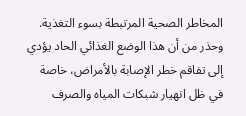المخاطر الصحية المرتبطة بسوء التغذية. وحذر من أن هذا الوضع الغذائي الحاد يؤدي إلى تفاقم خطر الإصابة بالأمراض، خاصة في ظل انهيار شبكات المياه والصرف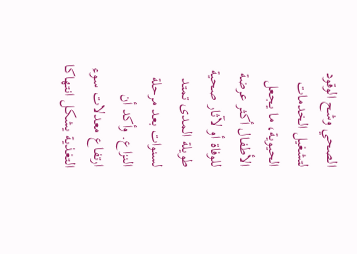الصحي وشح الوقود لتشغيل الخدمات الحيوية، ما يجعل الأطفال أكثر عرضة للوفاة أو لآثار صحية طويلة المدى تمتد لسنوات بعد مرحلة النزاع. وأكد أن ارتفاع معدلات سوء التغذية يشكل انتهاكا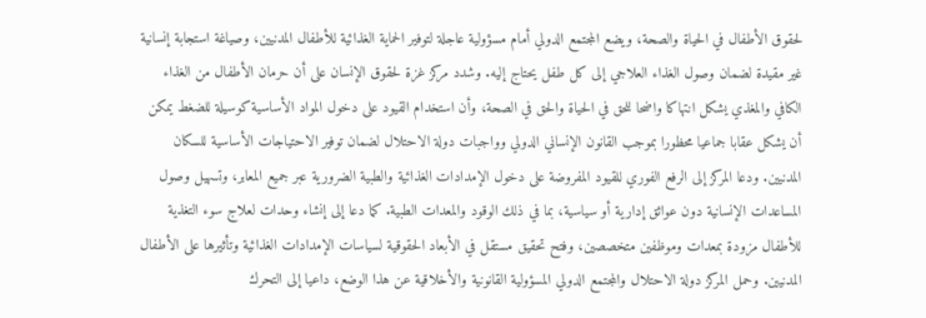لحقوق الأطفال في الحياة والصحة، ويضع المجتمع الدولي أمام مسؤولية عاجلة لتوفير الحماية الغذائية للأطفال المدنيين، وصياغة استجابة إنسانية غير مقيدة لضمان وصول الغذاء العلاجي إلى كل طفل يحتاج إليه. وشدد مركز غزة لحقوق الإنسان على أن حرمان الأطفال من الغذاء الكافي والمغذي يشكل انتهاكا واضحا للحق في الحياة والحق في الصحة، وأن استخدام القيود على دخول المواد الأساسية كوسيلة للضغط يمكن أن يشكل عقابا جماعيا محظورا بموجب القانون الإنساني الدولي وواجبات دولة الاحتلال لضمان توفير الاحتياجات الأساسية للسكان المدنيين. ودعا المركز إلى الرفع الفوري للقيود المفروضة على دخول الإمدادات الغذائية والطبية الضرورية عبر جميع المعابر، وتسهيل وصول المساعدات الإنسانية دون عوائق إدارية أو سياسية، بما في ذلك الوقود والمعدات الطبية. كما دعا إلى إنشاء وحدات لعلاج سوء التغذية للأطفال مزودة بمعدات وموظفين متخصصين، وفتح تحقيق مستقل في الأبعاد الحقوقية لسياسات الإمدادات الغذائية وتأثيرها على الأطفال المدنيين. وحمل المركز دولة الاحتلال والمجتمع الدولي المسؤولية القانونية والأخلاقية عن هذا الوضع، داعيا إلى التحرك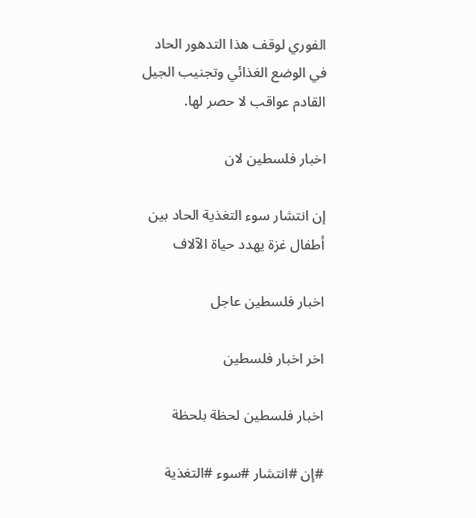الفوري لوقف هذا التدهور الحاد في الوضع الغذائي وتجنيب الجيل القادم عواقب لا حصر لها.

اخبار فلسطين لان

إن انتشار سوء التغذية الحاد بين أطفال غزة يهدد حياة الآلاف

اخبار فلسطين عاجل

اخر اخبار فلسطين

اخبار فلسطين لحظة بلحظة

#إن #انتشار #سوء #التغذية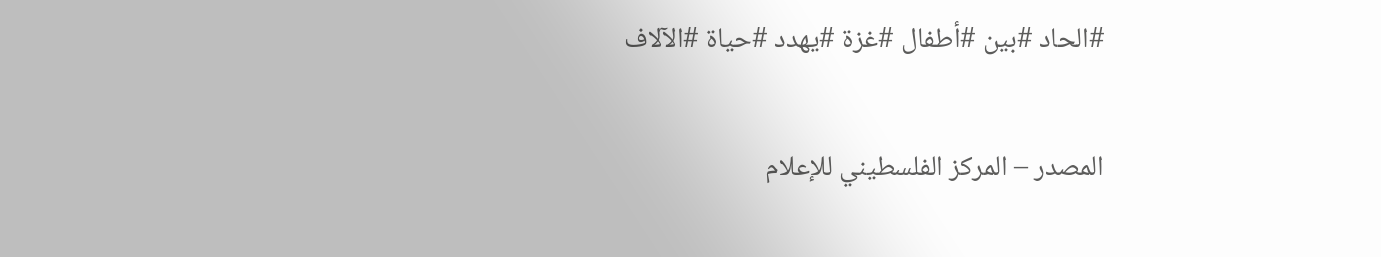#الحاد #بين #أطفال #غزة #يهدد #حياة #الآلاف

المصدر – المركز الفلسطيني للإعلام